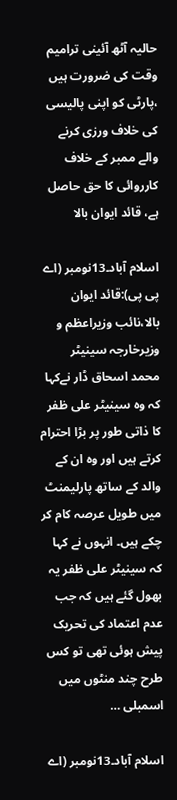حالیہ آٹھ آئینی ترامیم وقت کی ضرورت ہیں ،پارٹی کو اپنی پالیسی کی خلاف ورزی کرنے والے ممبر کے خلاف کارروائی کا حق حاصل ہے، قائد ایوان بالا

اسلام آباد۔13نومبر (اے پی پی):قائد ایوان بالا،نائب وزیراعظم و وزیرخارجہ سینیٹر محمد اسحاق ڈار نےکہا کہ وہ سینیٹر علی ظفر کا ذاتی طور پر بڑا احترام کرتے ہیں اور وہ ان کے والد کے ساتھ پارلیمنٹ میں طویل عرصہ کام کر چکے ہیں۔ انہوں نے کہا کہ سینیٹر علی ظفر یہ بھول گئے ہیں کہ جب عدم اعتماد کی تحریک پیش ہوئی تھی تو کس طرح چند منٹوں میں اسمبلی …

اسلام آباد۔13نومبر (اے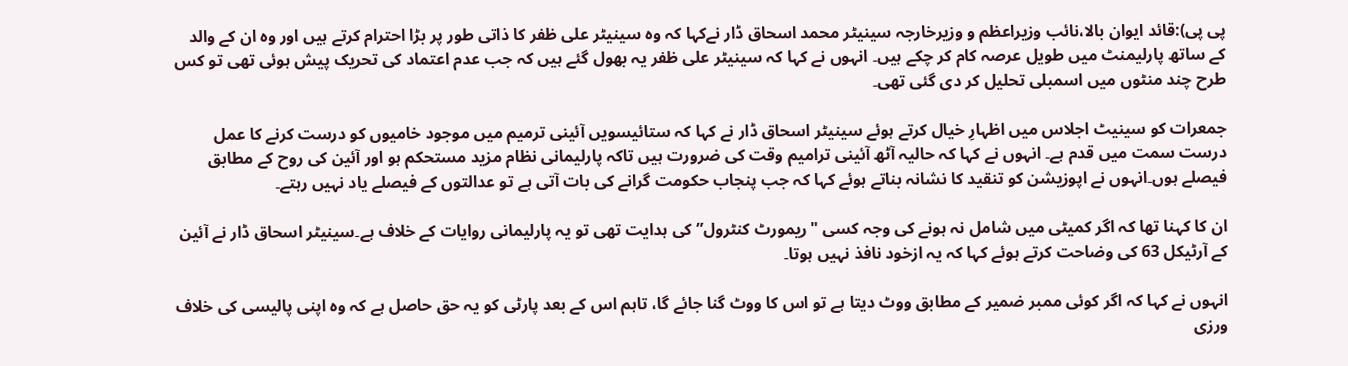پی پی):قائد ایوان بالا،نائب وزیراعظم و وزیرخارجہ سینیٹر محمد اسحاق ڈار نےکہا کہ وہ سینیٹر علی ظفر کا ذاتی طور پر بڑا احترام کرتے ہیں اور وہ ان کے والد کے ساتھ پارلیمنٹ میں طویل عرصہ کام کر چکے ہیں۔ انہوں نے کہا کہ سینیٹر علی ظفر یہ بھول گئے ہیں کہ جب عدم اعتماد کی تحریک پیش ہوئی تھی تو کس طرح چند منٹوں میں اسمبلی تحلیل کر دی گئی تھی۔

جمعرات کو سینیٹ اجلاس میں اظہارِ خیال کرتے ہوئے سینیٹر اسحاق ڈار نے کہا کہ ستائیسویں آئینی ترمیم میں موجود خامیوں کو درست کرنے کا عمل درست سمت میں قدم ہے۔ انہوں نے کہا کہ حالیہ آٹھ آئینی ترامیم وقت کی ضرورت ہیں تاکہ پارلیمانی نظام مزید مستحکم ہو اور آئین کی روح کے مطابق فیصلے ہوں۔انہوں نے اپوزیشن کو تنقید کا نشانہ بناتے ہوئے کہا کہ جب پنجاب حکومت گرانے کی بات آتی ہے تو عدالتوں کے فیصلے یاد نہیں رہتے۔

ان کا کہنا تھا کہ اگر کمیٹی میں شامل نہ ہونے کی وجہ کسی "ریمورٹ کنٹرول” کی ہدایت تھی تو یہ پارلیمانی روایات کے خلاف ہے۔سینیٹر اسحاق ڈار نے آئین کے آرٹیکل 63 کی وضاحت کرتے ہوئے کہا کہ یہ ازخود نافذ نہیں ہوتا۔

انہوں نے کہا کہ اگر کوئی ممبر ضمیر کے مطابق ووٹ دیتا ہے تو اس کا ووٹ گنا جائے گا، تاہم اس کے بعد پارٹی کو یہ حق حاصل ہے کہ وہ اپنی پالیسی کی خلاف ورزی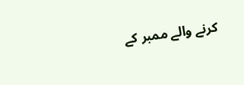کرنے والے ممبر کے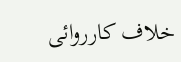خلاف کارروائی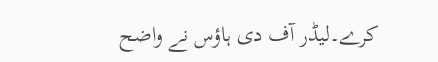کرے۔لیڈر آف دی ہاؤس نے واضح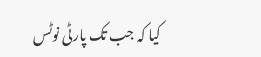کیا کہ جب تک پارٹی نوٹس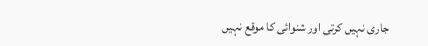جاری نہیں کرتی اور شنوائی کا موقع نہیں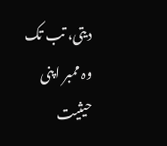دیتی، تب تک وہ ممبر اپنی حیثیت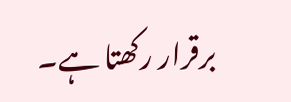برقرار رکھتا ہے۔